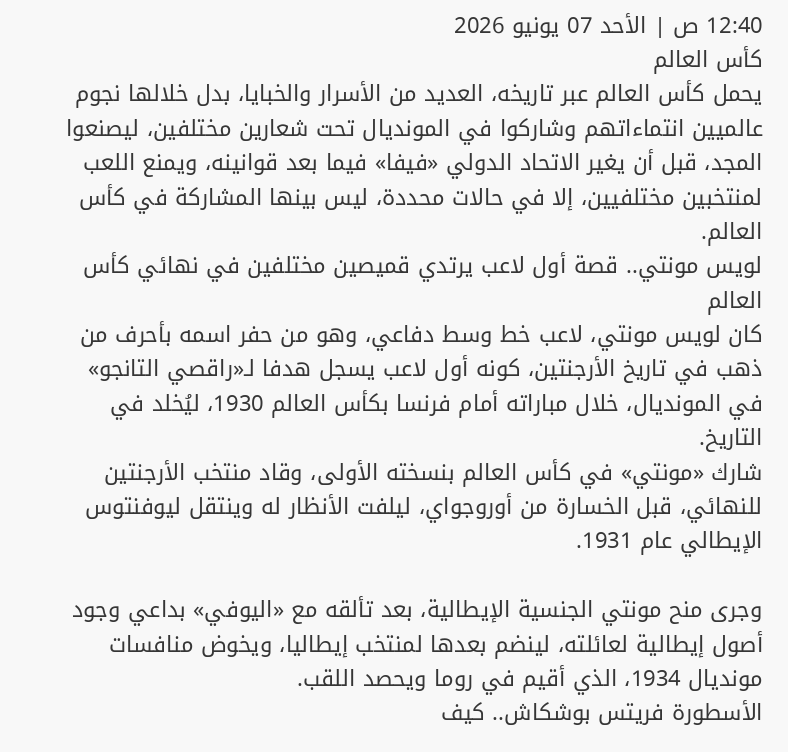12:40 ص | الأحد 07 يونيو 2026
كأس العالم
يحمل كأس العالم عبر تاريخه، العديد من الأسرار والخبايا، بدل خلالها نجوم عالميين انتماءاتهم وشاركوا في المونديال تحت شعارين مختلفين، ليصنعوا المجد، قبل أن يغير الاتحاد الدولي «فيفا» فيما بعد قوانينه، ويمنع اللعب لمنتخبين مختلفيين، إلا في حالات محددة، ليس بينها المشاركة في كأس العالم.
لويس مونتي.. قصة أول لاعب يرتدي قميصين مختلفين في نهائي كأس العالم
كان لويس مونتي، لاعب خط وسط دفاعي، وهو من حفر اسمه بأحرف من ذهب في تاريخ الأرجنتين، كونه أول لاعب يسجل هدفا لـ«راقصي التانجو» في المونديال، خلال مباراته أمام فرنسا بكأس العالم 1930، ليُخلد في التاريخ.
شارك «مونتي» في كأس العالم بنسخته الأولى، وقاد منتخب الأرجنتين للنهائي، قبل الخسارة من أوروجواي، ليلفت الأنظار له وينتقل ليوفنتوس الإيطالي عام 1931.

وجرى منح مونتي الجنسية الإيطالية، بعد تألقه مع «اليوفي» بداعي وجود أصول إيطالية لعائلته، لينضم بعدها لمنتخب إيطاليا، ويخوض منافسات مونديال 1934، الذي أقيم في روما ويحصد اللقب.
الأسطورة فريتس بوشكاش.. كيف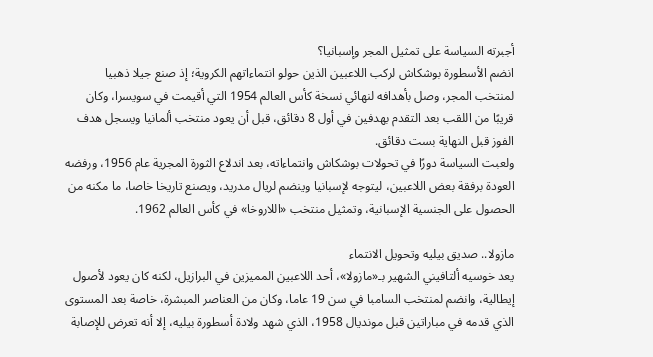أجبرته السياسة على تمثيل المجر وإسبانيا؟
انضم الأسطورة بوشكاش لركب اللاعبين الذين حولو انتماءاتهم الكروية؛ إذ صنع جيلا ذهبيا لمنتخب المجر، وصل بأهدافه لنهائي نسخة كأس العالم 1954 التي أقيمت في سويسرا، وكان قريبًا من اللقب بعد التقدم بهدفين في أول 8 دقائق، قبل أن يعود منتخب ألمانيا ويسجل هدف الفوز قبل النهاية بست دقائق.
ولعبت السياسة دورًا في تحولات بوشكاش وانتماءاته، بعد اندلاع الثورة المجرية عام 1956، ورفضه العودة برفقة بعض اللاعبين، ليتوجه لإسبانيا وينضم لريال مدريد، ويصنع تاريخا خاصا، ما مكنه من الحصول على الجنسية الإسبانية، وتمثيل منتخب «اللاروخا» في كأس العالم 1962.

مازولا.. صديق بيليه وتحويل الانتماء
يعد خوسيه ألتافيني الشهير بـ«مازولا»، أحد اللاعبين المميزين في البرازيل، لكنه كان يعود لأصول إيطالية، وانضم لمنتخب السامبا في سن 19 عاما، وكان من العناصر المبشرة، خاصة بعد المستوى الذي قدمه في مباراتين قبل مونديال 1958، الذي شهد ولادة أسطورة بيليه، إلا أنه تعرض للإصابة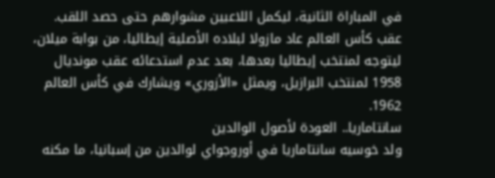في المباراة الثانية، ليكمل اللاعبين مشوارهم حتى حصد اللقب.
عقب كأس العالم عاد مازولا لبلاده الأصلية إيطاليا، من بوابة ميلان، ليتوجه لمنتخب إيطاليا بعدها، بعد عدم استدعائه عقب مونديال 1958 لمنتخب البرازيل، ويمثل «الأزوري» ويشارك في كأس العالم 1962.
سانتاماريا.. العودة لأصول الوالدين
ولد خوسيه سانتاماريا في أوروجواي لوالدين من إسبانيا، ما مكنه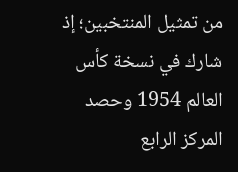من تمثيل المنتخبين؛ إذ شارك في نسخة كأس العالم 1954 وحصد المركز الرابع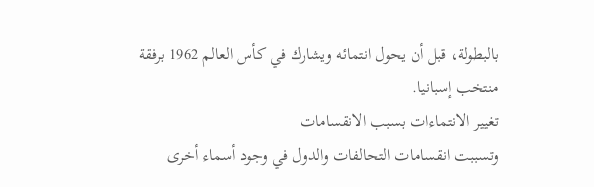بالبطولة، قبل أن يحول انتمائه ويشارك في كأس العالم 1962 برفقة منتخب إسبانيا.
تغيير الانتماءات بسبب الانقسامات
وتسببت انقسامات التحالفات والدول في وجود أسماء أخرى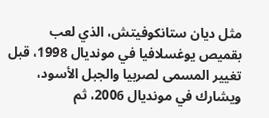مثل ديان ستانكوفيتش، الذي لعب بقميص يوغسلافيا في مونديال 1998، قبل تغيير المسمى لصربيا والجبل الأسود، ويشارك في مونديال 2006، ثم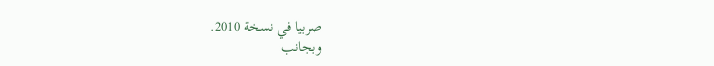صربيا في نسخة 2010.
وبجانب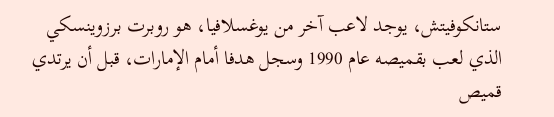ستانكوفيتش، يوجد لاعب آخر من يوغسلافيا، هو روبرت برزوينسكي الذي لعب بقميصه عام 1990 وسجل هدفا أمام الإمارات، قبل أن يرتدي قميص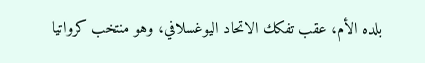بلده الأم، عقب تفكك الاتحاد اليوغسلافي، وهو منتخب كرواتيا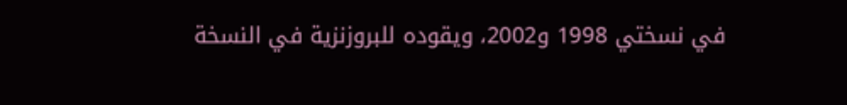في نسختي 1998 و2002، ويقوده للبروزنزية في النسخة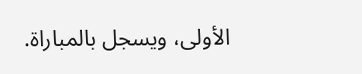الأولى، ويسجل بالمباراة.